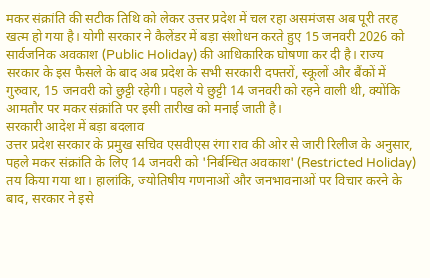मकर संक्रांति की सटीक तिथि को लेकर उत्तर प्रदेश में चल रहा असमंजस अब पूरी तरह खत्म हो गया है। योगी सरकार ने कैलेंडर में बड़ा संशोधन करते हुए 15 जनवरी 2026 को सार्वजनिक अवकाश (Public Holiday) की आधिकारिक घोषणा कर दी है। राज्य सरकार के इस फैसले के बाद अब प्रदेश के सभी सरकारी दफ्तरों, स्कूलों और बैंकों में गुरुवार, 15 जनवरी को छुट्टी रहेगी। पहले ये छुट्टी 14 जनवरी को रहने वाली थी, क्योंकि आमतौर पर मकर संक्रांति पर इसी तारीख को मनाई जाती है।
सरकारी आदेश में बड़ा बदलाव
उत्तर प्रदेश सरकार के प्रमुख सचिव एसवीएस रंगा राव की ओर से जारी रिलीज के अनुसार, पहले मकर संक्रांति के लिए 14 जनवरी को 'निर्बन्धित अवकाश' (Restricted Holiday) तय किया गया था। हालांकि, ज्योतिषीय गणनाओं और जनभावनाओं पर विचार करने के बाद, सरकार ने इसे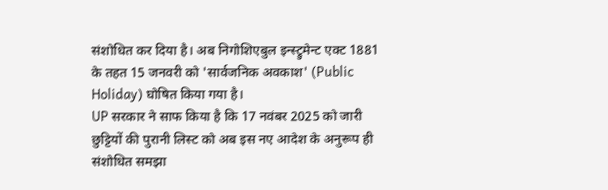संशोधित कर दिया है। अब निगोशिएबुल इन्स्ट्रुमेन्ट एक्ट 1881 के तहत 15 जनवरी को 'सार्वजनिक अवकाश' (Public Holiday) घोषित किया गया है।
UP सरकार ने साफ किया है कि 17 नवंबर 2025 को जारी छुट्टियों की पुरानी लिस्ट को अब इस नए आदेश के अनुरूप ही संशोधित समझा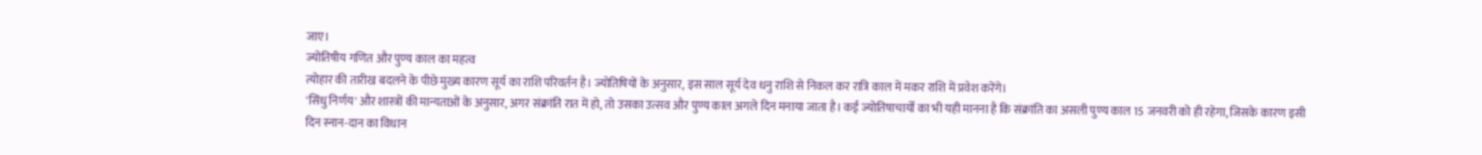जाए।
ज्योतिषीय गणित और पुण्य काल का महत्व
त्योहार की तारीख बदलने के पीछे मुख्य कारण सूर्य का राशि परिवर्तन है। ज्योतिषियों के अनुसार, इस साल सूर्य देव धनु राशि से निकल कर रात्रि काल में मकर राशि में प्रवेश करेंगे।
'सिंधु निर्णय' और शास्त्रों की मान्यताओं के अनुसार, अगर संक्रांति रात में हो, तो उसका उत्सव और पुण्य काल अगले दिन मनाया जाता है। कई ज्योतिषाचार्यों का भी यही मानना है कि संक्रांति का असली पुण्य काल 15 जनवरी को ही रहेगा, जिसके कारण इसी दिन स्नान-दान का विधान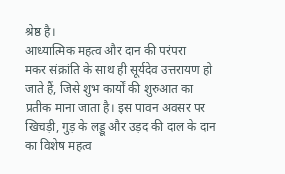श्रेष्ठ है।
आध्यात्मिक महत्व और दान की परंपरा
मकर संक्रांति के साथ ही सूर्यदेव उत्तरायण हो जाते हैं, जिसे शुभ कार्यों की शुरुआत का प्रतीक माना जाता है। इस पावन अवसर पर खिचड़ी, गुड़ के लड्डू और उड़द की दाल के दान का विशेष महत्व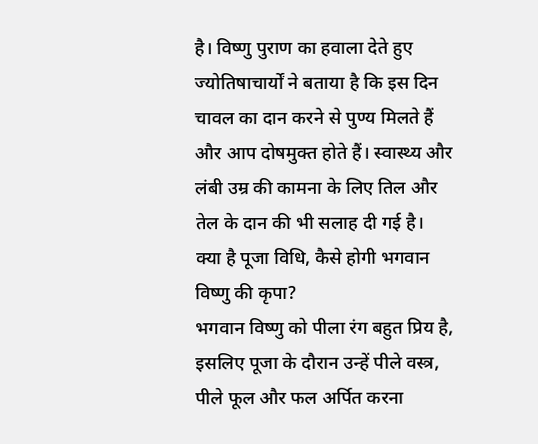है। विष्णु पुराण का हवाला देते हुए ज्योतिषाचार्यों ने बताया है कि इस दिन चावल का दान करने से पुण्य मिलते हैं और आप दोषमुक्त होते हैं। स्वास्थ्य और लंबी उम्र की कामना के लिए तिल और तेल के दान की भी सलाह दी गई है।
क्या है पूजा विधि, कैसे होगी भगवान विष्णु की कृपा?
भगवान विष्णु को पीला रंग बहुत प्रिय है, इसलिए पूजा के दौरान उन्हें पीले वस्त्र, पीले फूल और फल अर्पित करना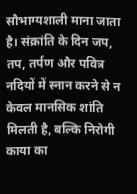सौभाग्यशाली माना जाता है। संक्रांति के दिन जप, तप, तर्पण और पवित्र नदियों में स्नान करने से न केवल मानसिक शांति मिलती है, बल्कि निरोगी काया का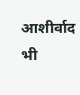आशीर्वाद भी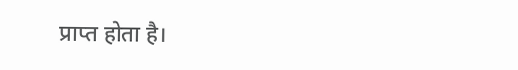प्राप्त होता है।